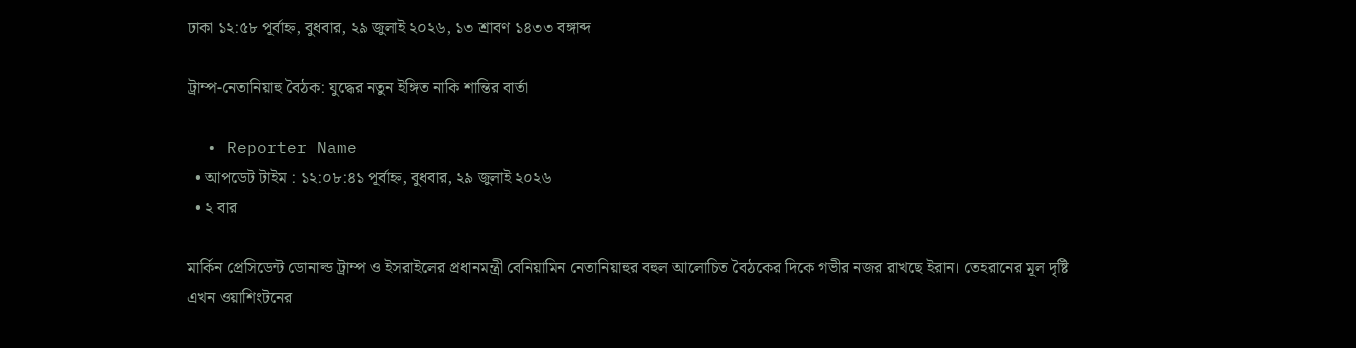ঢাকা ১২:৫৮ পূর্বাহ্ন, বুধবার, ২৯ জুলাই ২০২৬, ১৩ শ্রাবণ ১৪৩৩ বঙ্গাব্দ

ট্রাম্প-নেতানিয়াহু বৈঠক: যুদ্ধের নতুন ইঙ্গিত নাকি শান্তির বার্তা

  • Reporter Name
  • আপডেট টাইম : ১২:০৮:৪১ পূর্বাহ্ন, বুধবার, ২৯ জুলাই ২০২৬
  • ২ বার

মার্কিন প্রেসিডেন্ট ডোনাল্ড ট্রাম্প ও ইসরাইলের প্রধানমন্ত্রী বেনিয়ামিন নেতানিয়াহুর বহুল আলোচিত বৈঠকের দিকে গভীর নজর রাখছে ইরান। তেহরানের মূল দৃষ্টি এখন ওয়াশিংটনের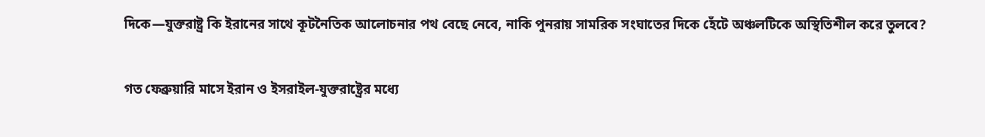দিকে—যুক্তরাষ্ট্র কি ইরানের সাথে কূটনৈতিক আলোচনার পথ বেছে নেবে, নাকি পুনরায় সামরিক সংঘাতের দিকে হেঁটে অঞ্চলটিকে অস্থিতিশীল করে তুলবে?

গত ফেব্রুয়ারি মাসে ইরান ও ইসরাইল-যুক্তরাষ্ট্রের মধ্যে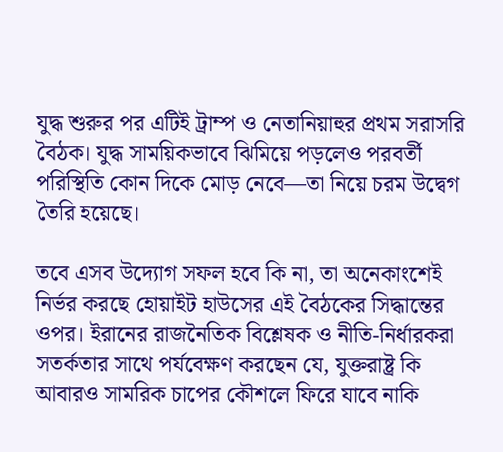যুদ্ধ শুরুর পর এটিই ট্রাম্প ও নেতানিয়াহুর প্রথম সরাসরি বৈঠক। যুদ্ধ সাময়িকভাবে ঝিমিয়ে পড়লেও পরবর্তী পরিস্থিতি কোন দিকে মোড় নেবে—তা নিয়ে চরম উদ্বেগ তৈরি হয়েছে।

তবে এসব উদ্যোগ সফল হবে কি না, তা অনেকাংশেই নির্ভর করছে হোয়াইট হাউসের এই বৈঠকের সিদ্ধান্তের ওপর। ইরানের রাজনৈতিক বিশ্লেষক ও নীতি-নির্ধারকরা সতর্কতার সাথে পর্যবেক্ষণ করছেন যে, যুক্তরাষ্ট্র কি আবারও সামরিক চাপের কৌশলে ফিরে যাবে নাকি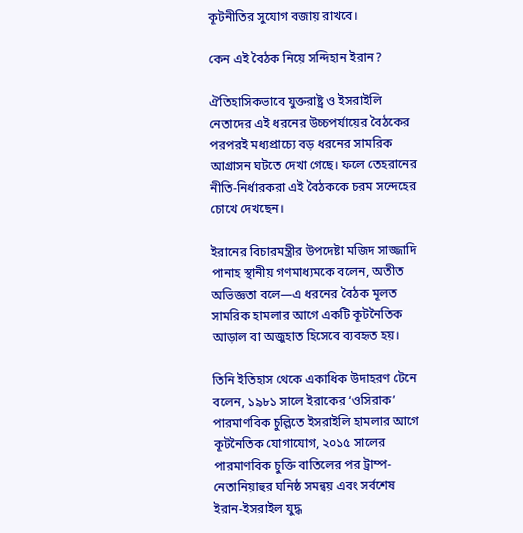কূটনীতির সুযোগ বজায় রাখবে।

কেন এই বৈঠক নিয়ে সন্দিহান ইরান?

ঐতিহাসিকভাবে যুক্তরাষ্ট্র ও ইসরাইলি নেতাদের এই ধরনের উচ্চপর্যায়ের বৈঠকের পরপরই মধ্যপ্রাচ্যে বড় ধরনের সামরিক আগ্রাসন ঘটতে দেখা গেছে। ফলে তেহরানের নীতি-নির্ধারকরা এই বৈঠককে চরম সন্দেহের চোখে দেখছেন।

ইরানের বিচারমন্ত্রীর উপদেষ্টা মজিদ সাজ্জাদি পানাহ স্থানীয় গণমাধ্যমকে বলেন, অতীত অভিজ্ঞতা বলে—এ ধরনের বৈঠক মূলত সামরিক হামলার আগে একটি কূটনৈতিক আড়াল বা অজুহাত হিসেবে ব্যবহৃত হয়।

তিনি ইতিহাস থেকে একাধিক উদাহরণ টেনে বলেন, ১৯৮১ সালে ইরাকের ‘ওসিরাক’ পারমাণবিক চুল্লিতে ইসরাইলি হামলার আগে কূটনৈতিক যোগাযোগ, ২০১৫ সালের পারমাণবিক চুক্তি বাতিলের পর ট্রাম্প-নেতানিয়াহুর ঘনিষ্ঠ সমন্বয় এবং সর্বশেষ ইরান-ইসরাইল যুদ্ধ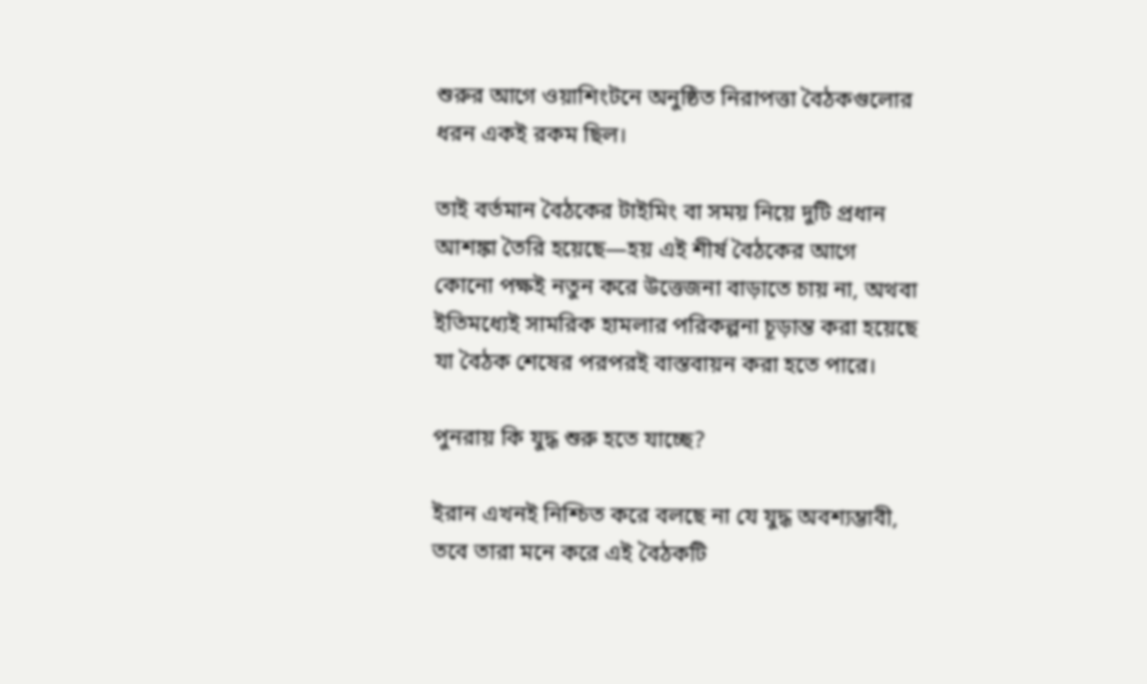শুরুর আগে ওয়াশিংটনে অনুষ্ঠিত নিরাপত্তা বৈঠকগুলোর ধরন একই রকম ছিল।

তাই বর্তমান বৈঠকের টাইমিং বা সময় নিয়ে দুটি প্রধান আশঙ্কা তৈরি হয়েছে—হয় এই শীর্ষ বৈঠকের আগে কোনো পক্ষই নতুন করে উত্তেজনা বাড়াতে চায় না, অথবা ইতিমধ্যেই সামরিক হামলার পরিকল্পনা চূড়ান্ত করা হয়েছে যা বৈঠক শেষের পরপরই বাস্তবায়ন করা হতে পারে।

পুনরায় কি যুদ্ধ শুরু হতে যাচ্ছে?

ইরান এখনই নিশ্চিত করে বলছে না যে যুদ্ধ অবশ্যম্ভাবী, তবে তারা মনে করে এই বৈঠকটি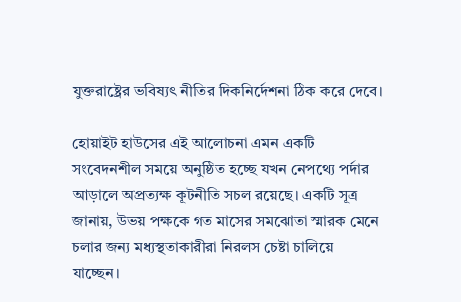যুক্তরাষ্ট্রের ভবিষ্যৎ নীতির দিকনির্দেশনা ঠিক করে দেবে।

হোয়াইট হাউসের এই আলোচনা এমন একটি সংবেদনশীল সময়ে অনুষ্ঠিত হচ্ছে যখন নেপথ্যে পর্দার আড়ালে অপ্রত্যক্ষ কূটনীতি সচল রয়েছে। একটি সূত্র জানায়, উভয় পক্ষকে গত মাসের সমঝোতা স্মারক মেনে চলার জন্য মধ্যস্থতাকারীরা নিরলস চেষ্টা চালিয়ে যাচ্ছেন।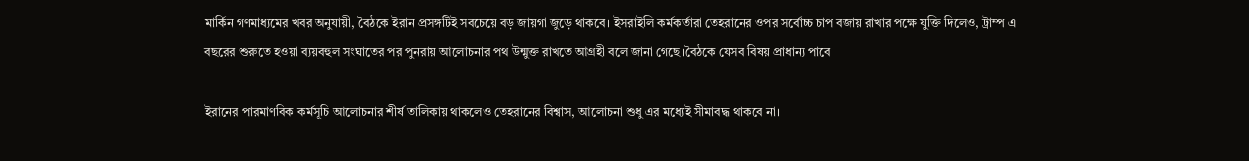মার্কিন গণমাধ্যমের খবর অনুযায়ী, বৈঠকে ইরান প্রসঙ্গটিই সবচেয়ে বড় জায়গা জুড়ে থাকবে। ইসরাইলি কর্মকর্তারা তেহরানের ওপর সর্বোচ্চ চাপ বজায় রাখার পক্ষে যুক্তি দিলেও, ট্রাম্প এ বছরের শুরুতে হওয়া ব্যয়বহুল সংঘাতের পর পুনরায় আলোচনার পথ উন্মুক্ত রাখতে আগ্রহী বলে জানা গেছে।বৈঠকে যেসব বিষয় প্রাধান্য পাবে

ইরানের পারমাণবিক কর্মসূচি আলোচনার শীর্ষ তালিকায় থাকলেও তেহরানের বিশ্বাস, আলোচনা শুধু এর মধ্যেই সীমাবদ্ধ থাকবে না।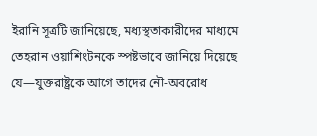ইরানি সূত্রটি জানিয়েছে, মধ্যস্থতাকারীদের মাধ্যমে তেহরান ওয়াশিংটনকে স্পষ্টভাবে জানিয়ে দিয়েছে যে—যুক্তরাষ্ট্রকে আগে তাদের নৌ-অবরোধ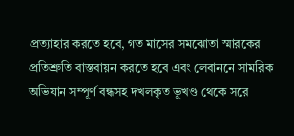প্রত্যাহার করতে হবে, গত মাসের সমঝোতা স্মারকের প্রতিশ্রুতি বাস্তবায়ন করতে হবে এবং লেবাননে সামরিক অভিযান সম্পূর্ণ বন্ধসহ দখলকৃত ভূখণ্ড থেকে সরে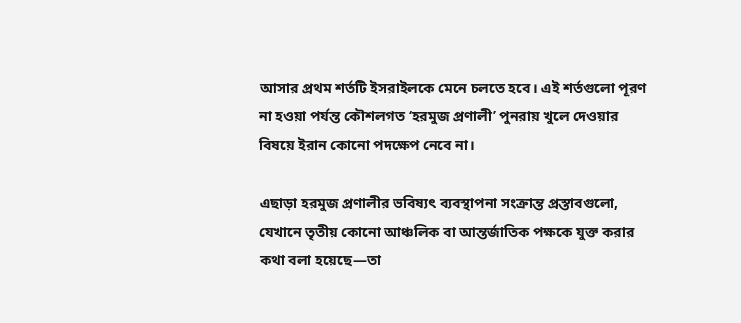আসার প্রথম শর্তটি ইসরাইলকে মেনে চলতে হবে। এই শর্তগুলো পূরণ না হওয়া পর্যন্ত কৌশলগত ‘হরমুজ প্রণালী’ পুনরায় খুলে দেওয়ার বিষয়ে ইরান কোনো পদক্ষেপ নেবে না।

এছাড়া হরমুজ প্রণালীর ভবিষ্যৎ ব্যবস্থাপনা সংক্রান্ত প্রস্তাবগুলো, যেখানে তৃতীয় কোনো আঞ্চলিক বা আন্তর্জাতিক পক্ষকে যুক্ত করার কথা বলা হয়েছে—তা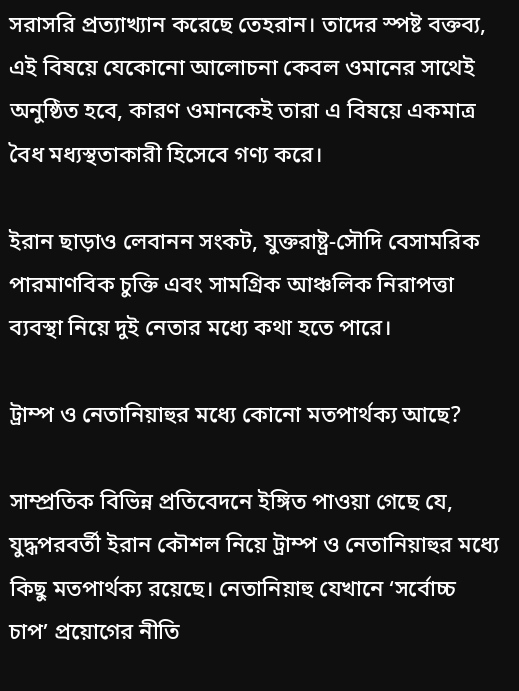সরাসরি প্রত্যাখ্যান করেছে তেহরান। তাদের স্পষ্ট বক্তব্য, এই বিষয়ে যেকোনো আলোচনা কেবল ওমানের সাথেই অনুষ্ঠিত হবে, কারণ ওমানকেই তারা এ বিষয়ে একমাত্র বৈধ মধ্যস্থতাকারী হিসেবে গণ্য করে।

ইরান ছাড়াও লেবানন সংকট, যুক্তরাষ্ট্র-সৌদি বেসামরিক পারমাণবিক চুক্তি এবং সামগ্রিক আঞ্চলিক নিরাপত্তা ব্যবস্থা নিয়ে দুই নেতার মধ্যে কথা হতে পারে।

ট্রাম্প ও নেতানিয়াহুর মধ্যে কোনো মতপার্থক্য আছে?

সাম্প্রতিক বিভিন্ন প্রতিবেদনে ইঙ্গিত পাওয়া গেছে যে, যুদ্ধপরবর্তী ইরান কৌশল নিয়ে ট্রাম্প ও নেতানিয়াহুর মধ্যে কিছু মতপার্থক্য রয়েছে। নেতানিয়াহু যেখানে ‘সর্বোচ্চ চাপ’ প্রয়োগের নীতি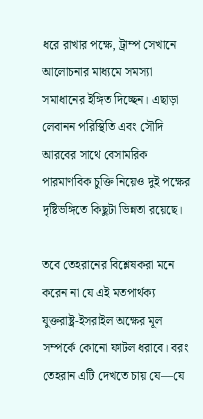ধরে রাখার পক্ষে, ট্রাম্প সেখানে আলোচনার মাধ্যমে সমস্যা সমাধানের ইঙ্গিত দিচ্ছেন। এছাড়া লেবানন পরিস্থিতি এবং সৌদি আরবের সাথে বেসামরিক পারমাণবিক চুক্তি নিয়েও দুই পক্ষের দৃষ্টিভঙ্গিতে কিছুটা ভিন্নতা রয়েছে।

তবে তেহরানের বিশ্লেষকরা মনে করেন না যে এই মতপার্থক্য যুক্তরাষ্ট্র-ইসরাইল অক্ষের মূল সম্পর্কে কোনো ফাটল ধরাবে। বরং তেহরান এটি দেখতে চায় যে—যে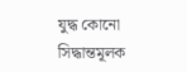যুদ্ধ কোনো সিদ্ধান্তমূলক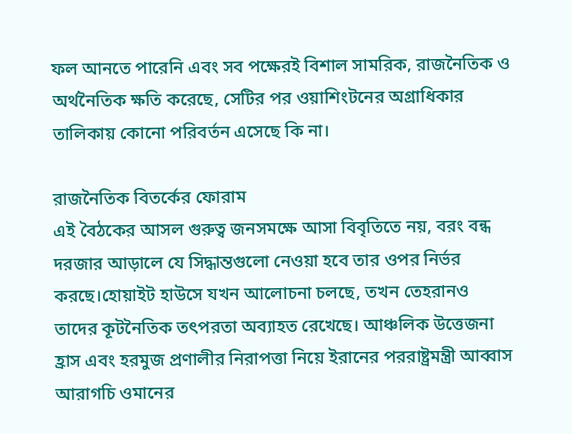ফল আনতে পারেনি এবং সব পক্ষেরই বিশাল সামরিক, রাজনৈতিক ও অর্থনৈতিক ক্ষতি করেছে, সেটির পর ওয়াশিংটনের অগ্রাধিকার তালিকায় কোনো পরিবর্তন এসেছে কি না।

রাজনৈতিক বিতর্কের ফোরাম
এই বৈঠকের আসল গুরুত্ব জনসমক্ষে আসা বিবৃতিতে নয়, বরং বন্ধ দরজার আড়ালে যে সিদ্ধান্তগুলো নেওয়া হবে তার ওপর নির্ভর করছে।হোয়াইট হাউসে যখন আলোচনা চলছে, তখন তেহরানও তাদের কূটনৈতিক তৎপরতা অব্যাহত রেখেছে। আঞ্চলিক উত্তেজনা হ্রাস এবং হরমুজ প্রণালীর নিরাপত্তা নিয়ে ইরানের পররাষ্ট্রমন্ত্রী আব্বাস আরাগচি ওমানের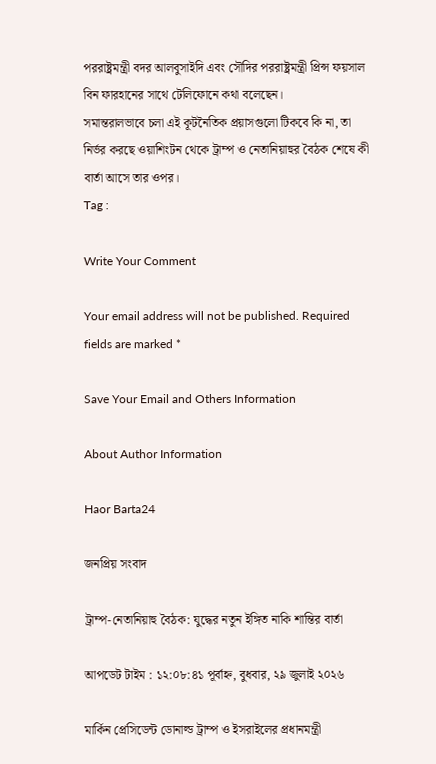পররাষ্ট্রমন্ত্রী বদর আলবুসাইদি এবং সৌদির পররাষ্ট্রমন্ত্রী প্রিন্স ফয়সাল বিন ফারহানের সাথে টেলিফোনে কথা বলেছেন।
সমান্তরালভাবে চলা এই কূটনৈতিক প্রয়াসগুলো টিকবে কি না, তা নির্ভর করছে ওয়াশিংটন থেকে ট্রাম্প ও নেতানিয়াহুর বৈঠক শেষে কী বার্তা আসে তার ওপর।
Tag :

Write Your Comment

Your email address will not be published. Required fields are marked *

Save Your Email and Others Information

About Author Information

Haor Barta24

জনপ্রিয় সংবাদ

ট্রাম্প-নেতানিয়াহু বৈঠক: যুদ্ধের নতুন ইঙ্গিত নাকি শান্তির বার্তা

আপডেট টাইম : ১২:০৮:৪১ পূর্বাহ্ন, বুধবার, ২৯ জুলাই ২০২৬

মার্কিন প্রেসিডেন্ট ডোনাল্ড ট্রাম্প ও ইসরাইলের প্রধানমন্ত্রী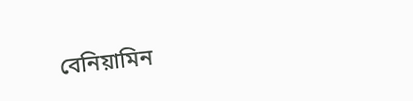বেনিয়ামিন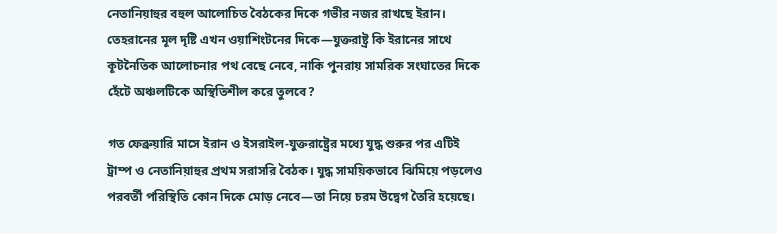নেতানিয়াহুর বহুল আলোচিত বৈঠকের দিকে গভীর নজর রাখছে ইরান। তেহরানের মূল দৃষ্টি এখন ওয়াশিংটনের দিকে—যুক্তরাষ্ট্র কি ইরানের সাথে কূটনৈতিক আলোচনার পথ বেছে নেবে, নাকি পুনরায় সামরিক সংঘাতের দিকে হেঁটে অঞ্চলটিকে অস্থিতিশীল করে তুলবে?

গত ফেব্রুয়ারি মাসে ইরান ও ইসরাইল-যুক্তরাষ্ট্রের মধ্যে যুদ্ধ শুরুর পর এটিই ট্রাম্প ও নেতানিয়াহুর প্রথম সরাসরি বৈঠক। যুদ্ধ সাময়িকভাবে ঝিমিয়ে পড়লেও পরবর্তী পরিস্থিতি কোন দিকে মোড় নেবে—তা নিয়ে চরম উদ্বেগ তৈরি হয়েছে।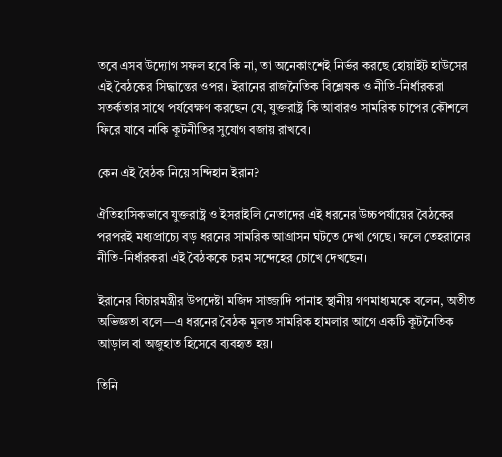তবে এসব উদ্যোগ সফল হবে কি না, তা অনেকাংশেই নির্ভর করছে হোয়াইট হাউসের এই বৈঠকের সিদ্ধান্তের ওপর। ইরানের রাজনৈতিক বিশ্লেষক ও নীতি-নির্ধারকরা সতর্কতার সাথে পর্যবেক্ষণ করছেন যে, যুক্তরাষ্ট্র কি আবারও সামরিক চাপের কৌশলে ফিরে যাবে নাকি কূটনীতির সুযোগ বজায় রাখবে।

কেন এই বৈঠক নিয়ে সন্দিহান ইরান?

ঐতিহাসিকভাবে যুক্তরাষ্ট্র ও ইসরাইলি নেতাদের এই ধরনের উচ্চপর্যায়ের বৈঠকের পরপরই মধ্যপ্রাচ্যে বড় ধরনের সামরিক আগ্রাসন ঘটতে দেখা গেছে। ফলে তেহরানের নীতি-নির্ধারকরা এই বৈঠককে চরম সন্দেহের চোখে দেখছেন।

ইরানের বিচারমন্ত্রীর উপদেষ্টা মজিদ সাজ্জাদি পানাহ স্থানীয় গণমাধ্যমকে বলেন, অতীত অভিজ্ঞতা বলে—এ ধরনের বৈঠক মূলত সামরিক হামলার আগে একটি কূটনৈতিক আড়াল বা অজুহাত হিসেবে ব্যবহৃত হয়।

তিনি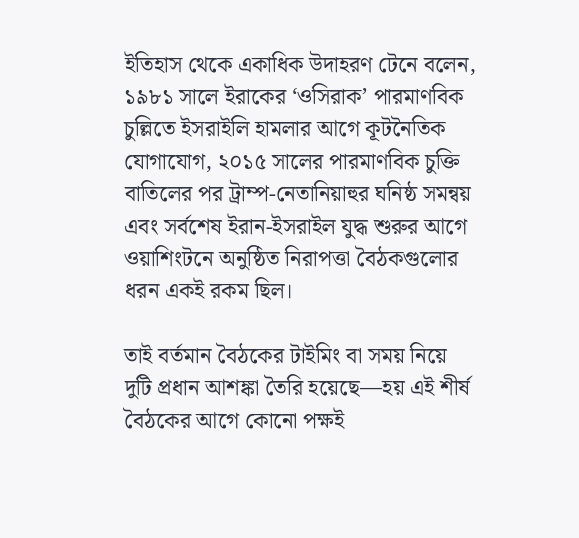ইতিহাস থেকে একাধিক উদাহরণ টেনে বলেন, ১৯৮১ সালে ইরাকের ‘ওসিরাক’ পারমাণবিক চুল্লিতে ইসরাইলি হামলার আগে কূটনৈতিক যোগাযোগ, ২০১৫ সালের পারমাণবিক চুক্তি বাতিলের পর ট্রাম্প-নেতানিয়াহুর ঘনিষ্ঠ সমন্বয় এবং সর্বশেষ ইরান-ইসরাইল যুদ্ধ শুরুর আগে ওয়াশিংটনে অনুষ্ঠিত নিরাপত্তা বৈঠকগুলোর ধরন একই রকম ছিল।

তাই বর্তমান বৈঠকের টাইমিং বা সময় নিয়ে দুটি প্রধান আশঙ্কা তৈরি হয়েছে—হয় এই শীর্ষ বৈঠকের আগে কোনো পক্ষই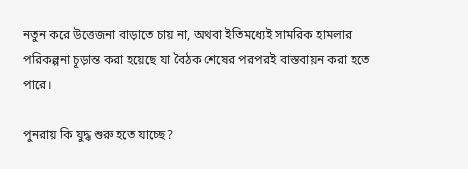নতুন করে উত্তেজনা বাড়াতে চায় না, অথবা ইতিমধ্যেই সামরিক হামলার পরিকল্পনা চূড়ান্ত করা হয়েছে যা বৈঠক শেষের পরপরই বাস্তবায়ন করা হতে পারে।

পুনরায় কি যুদ্ধ শুরু হতে যাচ্ছে?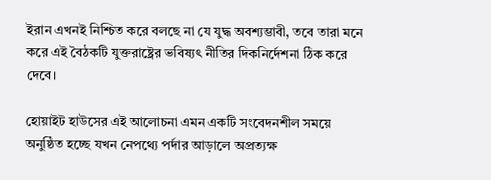ইরান এখনই নিশ্চিত করে বলছে না যে যুদ্ধ অবশ্যম্ভাবী, তবে তারা মনে করে এই বৈঠকটি যুক্তরাষ্ট্রের ভবিষ্যৎ নীতির দিকনির্দেশনা ঠিক করে দেবে।

হোয়াইট হাউসের এই আলোচনা এমন একটি সংবেদনশীল সময়ে অনুষ্ঠিত হচ্ছে যখন নেপথ্যে পর্দার আড়ালে অপ্রত্যক্ষ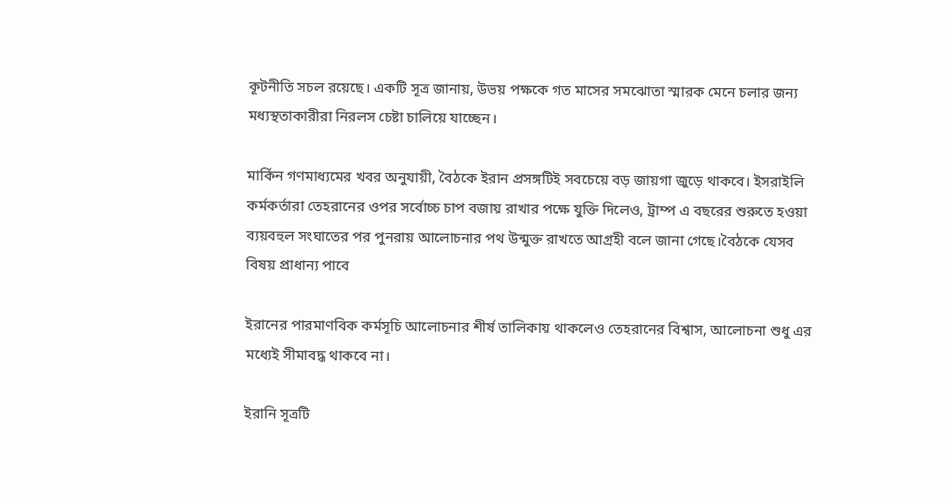কূটনীতি সচল রয়েছে। একটি সূত্র জানায়, উভয় পক্ষকে গত মাসের সমঝোতা স্মারক মেনে চলার জন্য মধ্যস্থতাকারীরা নিরলস চেষ্টা চালিয়ে যাচ্ছেন।

মার্কিন গণমাধ্যমের খবর অনুযায়ী, বৈঠকে ইরান প্রসঙ্গটিই সবচেয়ে বড় জায়গা জুড়ে থাকবে। ইসরাইলি কর্মকর্তারা তেহরানের ওপর সর্বোচ্চ চাপ বজায় রাখার পক্ষে যুক্তি দিলেও, ট্রাম্প এ বছরের শুরুতে হওয়া ব্যয়বহুল সংঘাতের পর পুনরায় আলোচনার পথ উন্মুক্ত রাখতে আগ্রহী বলে জানা গেছে।বৈঠকে যেসব বিষয় প্রাধান্য পাবে

ইরানের পারমাণবিক কর্মসূচি আলোচনার শীর্ষ তালিকায় থাকলেও তেহরানের বিশ্বাস, আলোচনা শুধু এর মধ্যেই সীমাবদ্ধ থাকবে না।

ইরানি সূত্রটি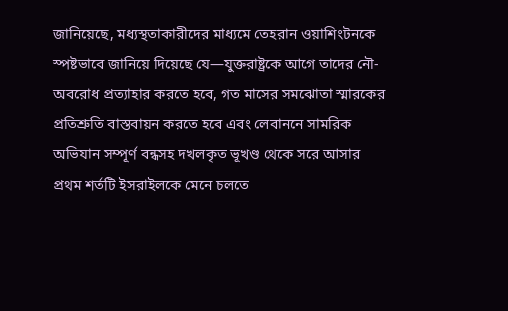জানিয়েছে, মধ্যস্থতাকারীদের মাধ্যমে তেহরান ওয়াশিংটনকে স্পষ্টভাবে জানিয়ে দিয়েছে যে—যুক্তরাষ্ট্রকে আগে তাদের নৌ-অবরোধ প্রত্যাহার করতে হবে, গত মাসের সমঝোতা স্মারকের প্রতিশ্রুতি বাস্তবায়ন করতে হবে এবং লেবাননে সামরিক অভিযান সম্পূর্ণ বন্ধসহ দখলকৃত ভূখণ্ড থেকে সরে আসার প্রথম শর্তটি ইসরাইলকে মেনে চলতে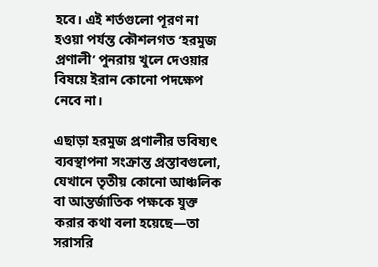হবে। এই শর্তগুলো পূরণ না হওয়া পর্যন্ত কৌশলগত ‘হরমুজ প্রণালী’ পুনরায় খুলে দেওয়ার বিষয়ে ইরান কোনো পদক্ষেপ নেবে না।

এছাড়া হরমুজ প্রণালীর ভবিষ্যৎ ব্যবস্থাপনা সংক্রান্ত প্রস্তাবগুলো, যেখানে তৃতীয় কোনো আঞ্চলিক বা আন্তর্জাতিক পক্ষকে যুক্ত করার কথা বলা হয়েছে—তা সরাসরি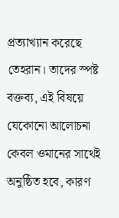প্রত্যাখ্যান করেছে তেহরান। তাদের স্পষ্ট বক্তব্য, এই বিষয়ে যেকোনো আলোচনা কেবল ওমানের সাথেই অনুষ্ঠিত হবে, কারণ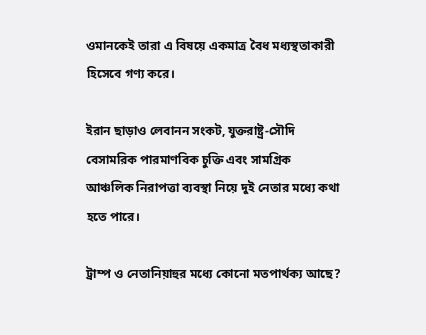ওমানকেই তারা এ বিষয়ে একমাত্র বৈধ মধ্যস্থতাকারী হিসেবে গণ্য করে।

ইরান ছাড়াও লেবানন সংকট, যুক্তরাষ্ট্র-সৌদি বেসামরিক পারমাণবিক চুক্তি এবং সামগ্রিক আঞ্চলিক নিরাপত্তা ব্যবস্থা নিয়ে দুই নেতার মধ্যে কথা হতে পারে।

ট্রাম্প ও নেতানিয়াহুর মধ্যে কোনো মতপার্থক্য আছে?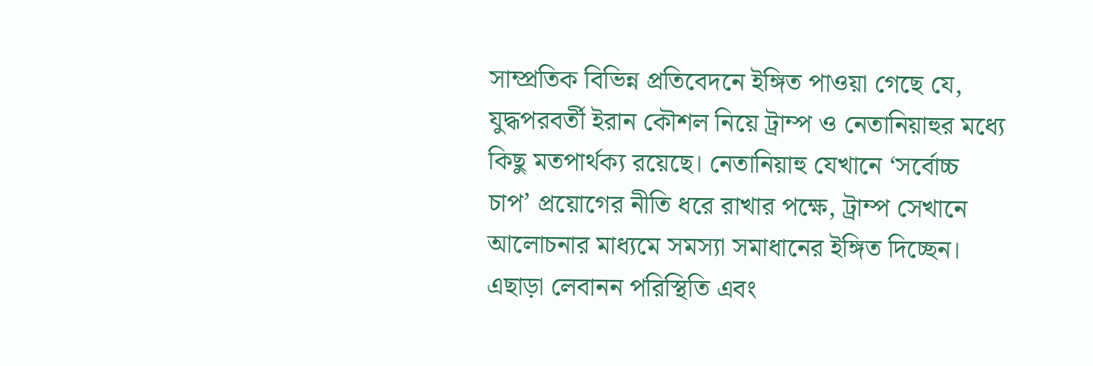সাম্প্রতিক বিভিন্ন প্রতিবেদনে ইঙ্গিত পাওয়া গেছে যে, যুদ্ধপরবর্তী ইরান কৌশল নিয়ে ট্রাম্প ও নেতানিয়াহুর মধ্যে কিছু মতপার্থক্য রয়েছে। নেতানিয়াহু যেখানে ‘সর্বোচ্চ চাপ’ প্রয়োগের নীতি ধরে রাখার পক্ষে, ট্রাম্প সেখানে আলোচনার মাধ্যমে সমস্যা সমাধানের ইঙ্গিত দিচ্ছেন। এছাড়া লেবানন পরিস্থিতি এবং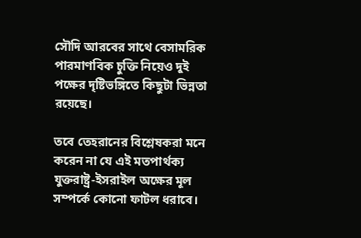সৌদি আরবের সাথে বেসামরিক পারমাণবিক চুক্তি নিয়েও দুই পক্ষের দৃষ্টিভঙ্গিতে কিছুটা ভিন্নতা রয়েছে।

তবে তেহরানের বিশ্লেষকরা মনে করেন না যে এই মতপার্থক্য যুক্তরাষ্ট্র-ইসরাইল অক্ষের মূল সম্পর্কে কোনো ফাটল ধরাবে।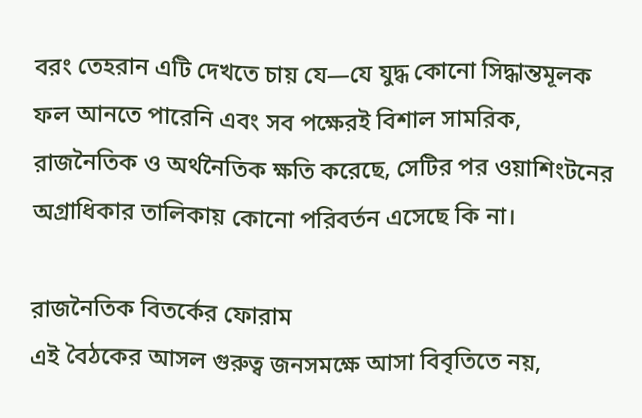বরং তেহরান এটি দেখতে চায় যে—যে যুদ্ধ কোনো সিদ্ধান্তমূলক ফল আনতে পারেনি এবং সব পক্ষেরই বিশাল সামরিক, রাজনৈতিক ও অর্থনৈতিক ক্ষতি করেছে, সেটির পর ওয়াশিংটনের অগ্রাধিকার তালিকায় কোনো পরিবর্তন এসেছে কি না।

রাজনৈতিক বিতর্কের ফোরাম
এই বৈঠকের আসল গুরুত্ব জনসমক্ষে আসা বিবৃতিতে নয়,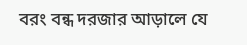বরং বন্ধ দরজার আড়ালে যে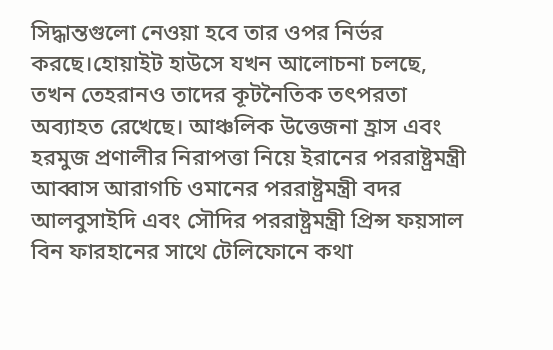সিদ্ধান্তগুলো নেওয়া হবে তার ওপর নির্ভর করছে।হোয়াইট হাউসে যখন আলোচনা চলছে, তখন তেহরানও তাদের কূটনৈতিক তৎপরতা অব্যাহত রেখেছে। আঞ্চলিক উত্তেজনা হ্রাস এবং হরমুজ প্রণালীর নিরাপত্তা নিয়ে ইরানের পররাষ্ট্রমন্ত্রী আব্বাস আরাগচি ওমানের পররাষ্ট্রমন্ত্রী বদর আলবুসাইদি এবং সৌদির পররাষ্ট্রমন্ত্রী প্রিন্স ফয়সাল বিন ফারহানের সাথে টেলিফোনে কথা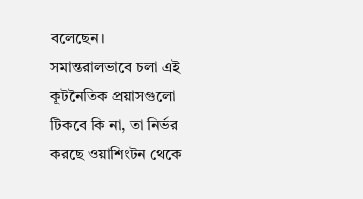বলেছেন।
সমান্তরালভাবে চলা এই কূটনৈতিক প্রয়াসগুলো টিকবে কি না, তা নির্ভর করছে ওয়াশিংটন থেকে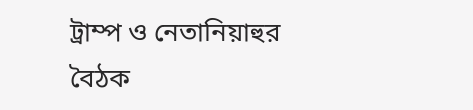ট্রাম্প ও নেতানিয়াহুর বৈঠক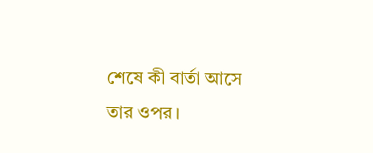শেষে কী বার্তা আসে তার ওপর।